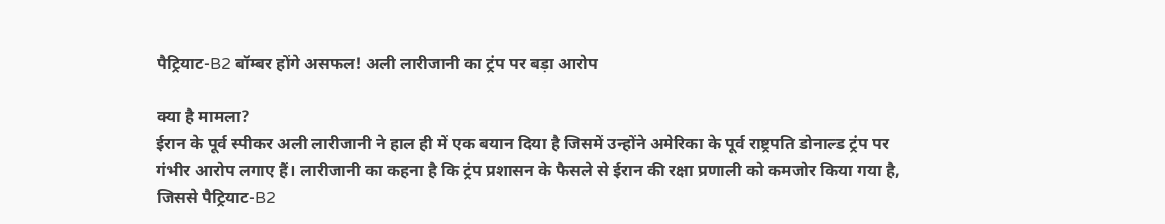पैट्रियाट-B2 बॉम्बर होंगे असफल! अली लारीजानी का ट्रंप पर बड़ा आरोप

क्या है मामला?
ईरान के पूर्व स्पीकर अली लारीजानी ने हाल ही में एक बयान दिया है जिसमें उन्होंने अमेरिका के पूर्व राष्ट्रपति डोनाल्ड ट्रंप पर गंभीर आरोप लगाए हैं। लारीजानी का कहना है कि ट्रंप प्रशासन के फैसले से ईरान की रक्षा प्रणाली को कमजोर किया गया है, जिससे पैट्रियाट-B2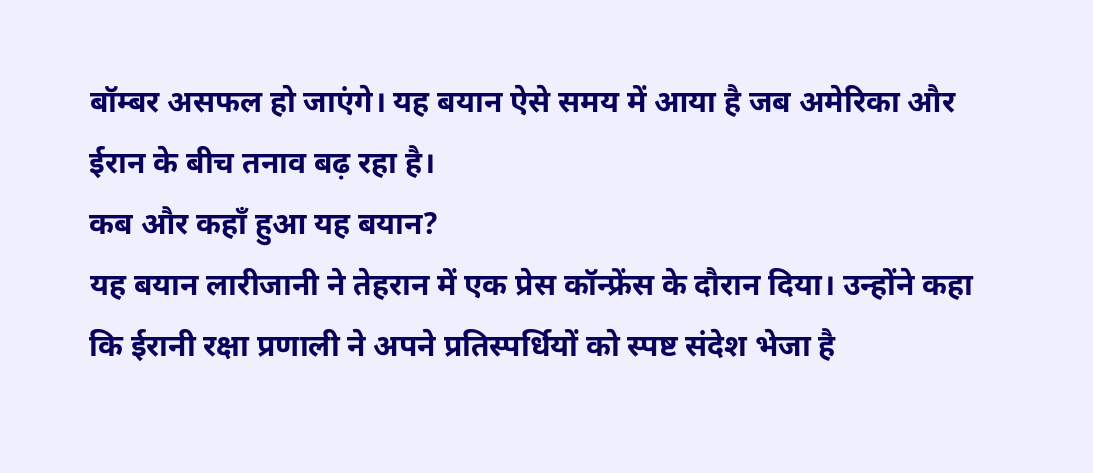बॉम्बर असफल हो जाएंगे। यह बयान ऐसे समय में आया है जब अमेरिका और ईरान के बीच तनाव बढ़ रहा है।
कब और कहाँ हुआ यह बयान?
यह बयान लारीजानी ने तेहरान में एक प्रेस कॉन्फ्रेंस के दौरान दिया। उन्होंने कहा कि ईरानी रक्षा प्रणाली ने अपने प्रतिस्पर्धियों को स्पष्ट संदेश भेजा है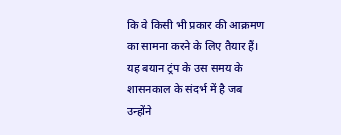कि वे किसी भी प्रकार की आक्रमण का सामना करने के लिए तैयार हैं। यह बयान ट्रंप के उस समय के शासनकाल के संदर्भ में है जब उन्होंने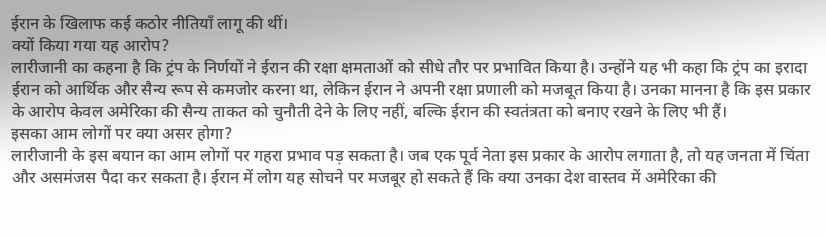ईरान के खिलाफ कई कठोर नीतियाँ लागू की थीं।
क्यों किया गया यह आरोप?
लारीजानी का कहना है कि ट्रंप के निर्णयों ने ईरान की रक्षा क्षमताओं को सीधे तौर पर प्रभावित किया है। उन्होंने यह भी कहा कि ट्रंप का इरादा ईरान को आर्थिक और सैन्य रूप से कमजोर करना था, लेकिन ईरान ने अपनी रक्षा प्रणाली को मजबूत किया है। उनका मानना है कि इस प्रकार के आरोप केवल अमेरिका की सैन्य ताकत को चुनौती देने के लिए नहीं, बल्कि ईरान की स्वतंत्रता को बनाए रखने के लिए भी हैं।
इसका आम लोगों पर क्या असर होगा?
लारीजानी के इस बयान का आम लोगों पर गहरा प्रभाव पड़ सकता है। जब एक पूर्व नेता इस प्रकार के आरोप लगाता है, तो यह जनता में चिंता और असमंजस पैदा कर सकता है। ईरान में लोग यह सोचने पर मजबूर हो सकते हैं कि क्या उनका देश वास्तव में अमेरिका की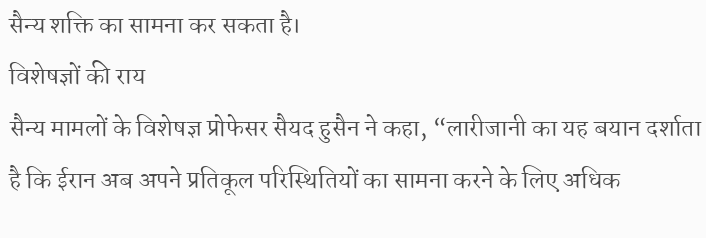सैन्य शक्ति का सामना कर सकता है।
विशेषज्ञों की राय
सैन्य मामलों के विशेषज्ञ प्रोफेसर सैयद हुसैन ने कहा, “लारीजानी का यह बयान दर्शाता है कि ईरान अब अपने प्रतिकूल परिस्थितियों का सामना करने के लिए अधिक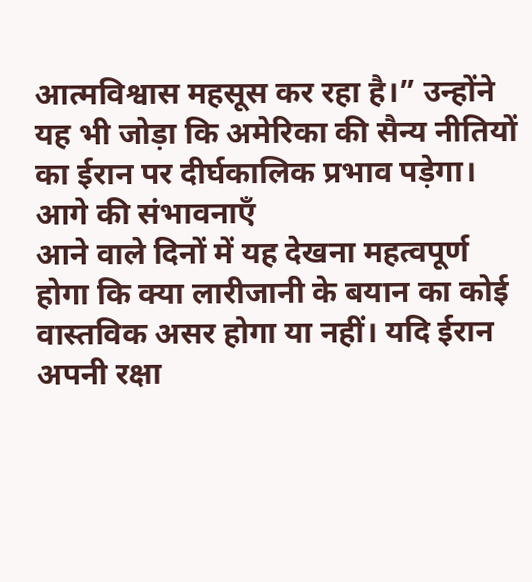आत्मविश्वास महसूस कर रहा है।” उन्होंने यह भी जोड़ा कि अमेरिका की सैन्य नीतियों का ईरान पर दीर्घकालिक प्रभाव पड़ेगा।
आगे की संभावनाएँ
आने वाले दिनों में यह देखना महत्वपूर्ण होगा कि क्या लारीजानी के बयान का कोई वास्तविक असर होगा या नहीं। यदि ईरान अपनी रक्षा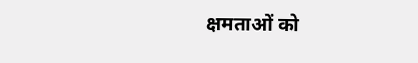क्षमताओं को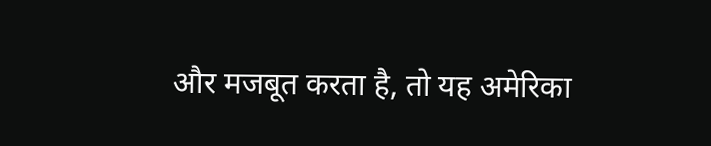और मजबूत करता है, तो यह अमेरिका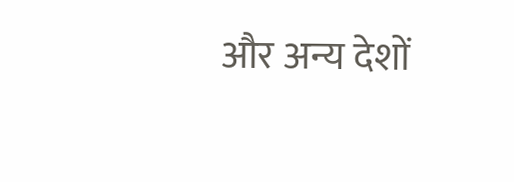और अन्य देशों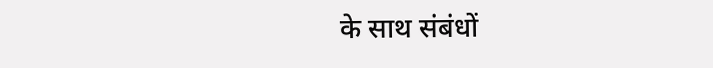के साथ संबंधों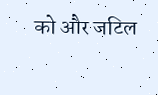को और जटिल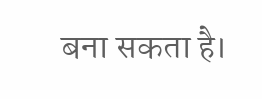बना सकता है।